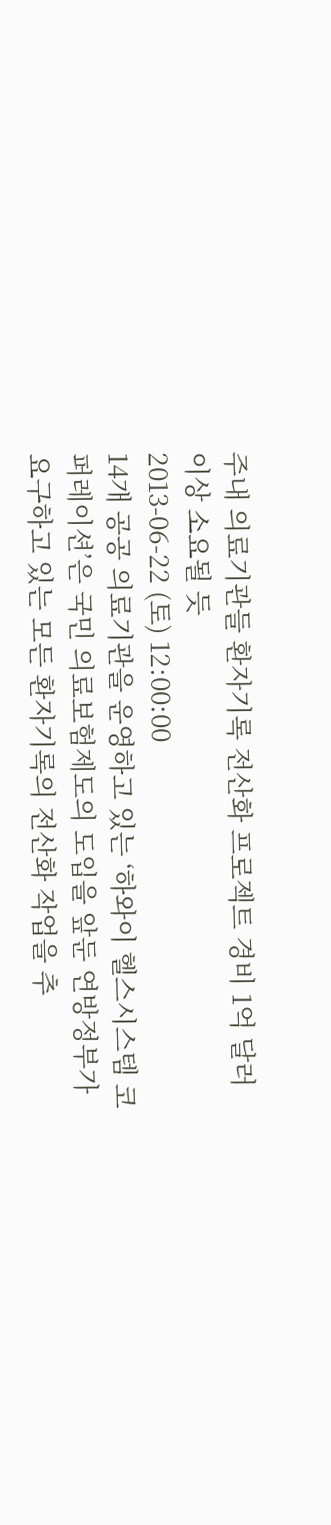주내 의료기관들 환자기록 전산화 프로젝트 경비 1억 달러 이상 소요될 듯
2013-06-22 (토) 12:00:00
14개 공공 의료기관을 운영하고 있는 ‘하와이 헬스시스템 코퍼레이션’은 국민 의료보험제도의 도입을 앞둔 연방정부가 요구하고 있는 모든 환자기록의 전산화 작업을 추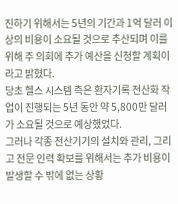진하기 위해서는 5년의 기간과 1억 달러 이상의 비용이 소요될 것으로 추산되며 이를 위해 주 의회에 추가 예산을 신청할 계획이라고 밝혔다.
당초 헬스 시스템 측은 환자기록 전산화 작업이 진행되는 5년 동안 약 5,800만 달러가 소요될 것으로 예상했었다.
그러나 각종 전산기기의 설치와 관리, 그리고 전문 인력 확보를 위해서는 추가 비용이 발생할 수 밖에 없는 상황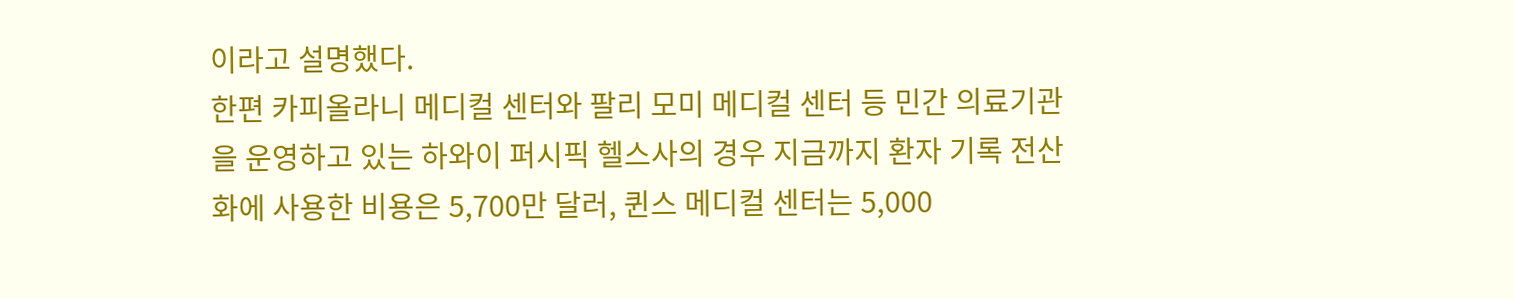이라고 설명했다.
한편 카피올라니 메디컬 센터와 팔리 모미 메디컬 센터 등 민간 의료기관을 운영하고 있는 하와이 퍼시픽 헬스사의 경우 지금까지 환자 기록 전산화에 사용한 비용은 5,700만 달러, 퀸스 메디컬 센터는 5,000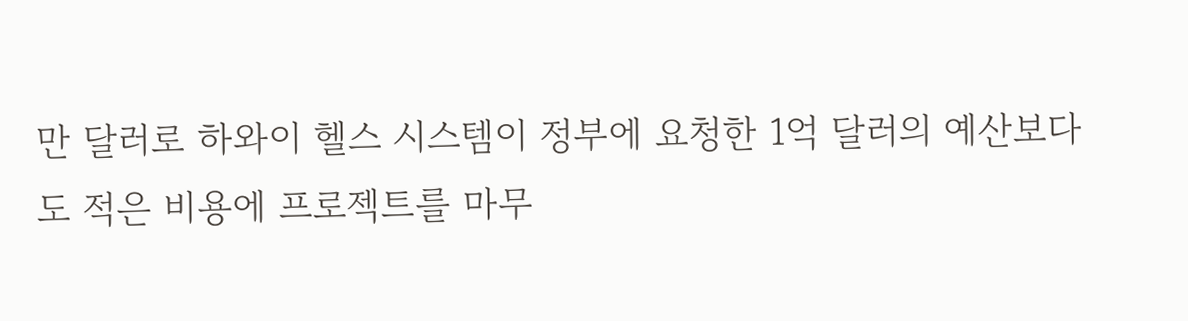만 달러로 하와이 헬스 시스템이 정부에 요청한 1억 달러의 예산보다도 적은 비용에 프로젝트를 마무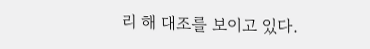리 해 대조를 보이고 있다.